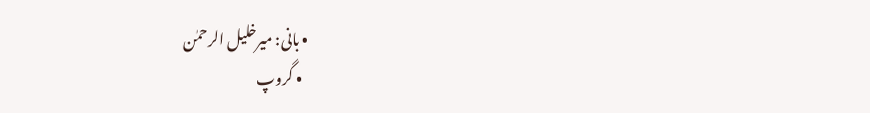• بانی: میرخلیل الرحمٰن
  • گروپ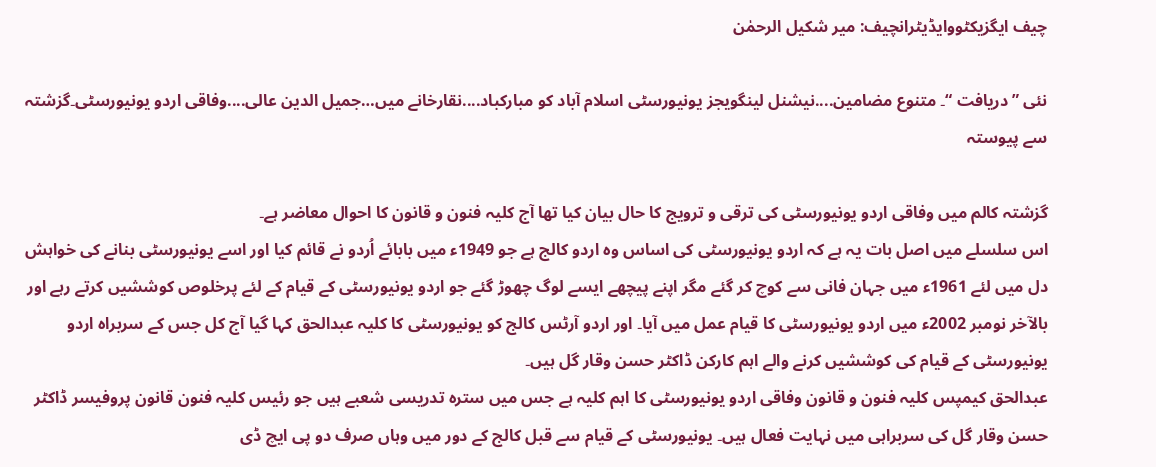چیف ایگزیکٹووایڈیٹرانچیف: میر شکیل الرحمٰن

نئی ”دریافت “۔ متنوع مضامین....نیشنل لینگویجز یونیورسٹی اسلام آباد کو مبارکباد....نقارخانے میں…جمیل الدین عالی....وفاقی اردو یونیورسٹی۔گزشتہ سے پیوستہ

گزشتہ کالم میں وفاقی اردو یونیورسٹی کی ترقی و ترویج کا حال بیان کیا تھا آج کلیہ فنون و قانون کا احوال معاضر ہے۔
اس سلسلے میں اصل بات یہ ہے کہ اردو یونیورسٹی کی اساس وہ اردو کالج ہے جو 1949ء میں بابائے اُردو نے قائم کیا اور اسے یونیورسٹی بنانے کی خواہش دل میں لئے 1961ء میں جہان فانی سے کوچ کر گئے مگر اپنے پیچھے ایسے لوگ چھوڑ گئے جو اردو یونیورسٹی کے قیام کے لئے پرخلوص کوششیں کرتے رہے اور بالآخر نومبر 2002ء میں اردو یونیورسٹی کا قیام عمل میں آیا۔ اور اردو آرٹس کالج کو یونیورسٹی کا کلیہ عبدالحق کہا گیا آج کل جس کے سربراہ اردو یونیورسٹی کے قیام کی کوششیں کرنے والے اہم کارکن ڈاکٹر حسن وقار گل ہیں۔
عبدالحق کیمپس کلیہ فنون و قانون وفاقی اردو یونیورسٹی کا اہم کلیہ ہے جس میں سترہ تدریسی شعبے ہیں جو رئیس کلیہ فنون قانون پروفیسر ڈاکٹر حسن وقار گل کی سربراہی میں نہایت فعال ہیں۔ یونیورسٹی کے قیام سے قبل کالج کے دور میں وہاں صرف دو پی ایچ ڈی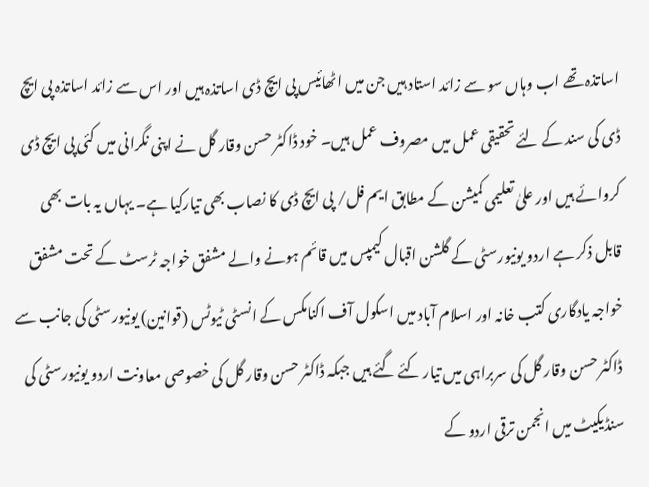اساتذہ تھے اب وہاں سو سے زائد استاد ہیں جن میں اٹھائیس پی ایچ ڈی اساتذہ ہیں اور اس سے زائد اساتذہ پی ایچ ڈی کی سند کے لئے تحقیقی عمل میں مصروف عمل ہیں۔ خود ڈاکٹر حسن وقار گل نے اپنی نگرانی میں کئی پی ایچ ڈی کروائے ہیں اور علیٰ تعلیمی کمیشن کے مطابق ایم فل/ پی ایچ ڈی کا نصاب بھی تیارکیا ہے۔ یہاں یہ بات بھی قابل ذکر ہے اردو یونیورسٹی کے گلشن اقبال کیمپس میں قائم ہونے والے مشفق خواجہ ٹرسٹ کے تحت مشفق خواجہ یادگاری کتب خانہ اور اسلام آباد میں اسکول آف اکنامکس کے انسٹی ٹیوٹس (قوانین) یونیورسٹی کی جانب سے ڈاکٹر حسن وقار گل کی سربراہی میں تیار کئے گئے ہیں جبکہ ڈاکٹر حسن وقار گل کی خصوصی معاونت اردو یونیورسٹی کی سنڈیکیٹ میں انجمن ترقی اردو کے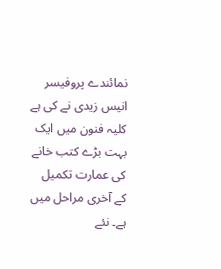نمائندے پروفیسر انیس زیدی نے کی ہے کلیہ فنون میں ایک بہت بڑے کتب خانے کی عمارت تکمیل کے آخری مراحل میں ہے۔ نئے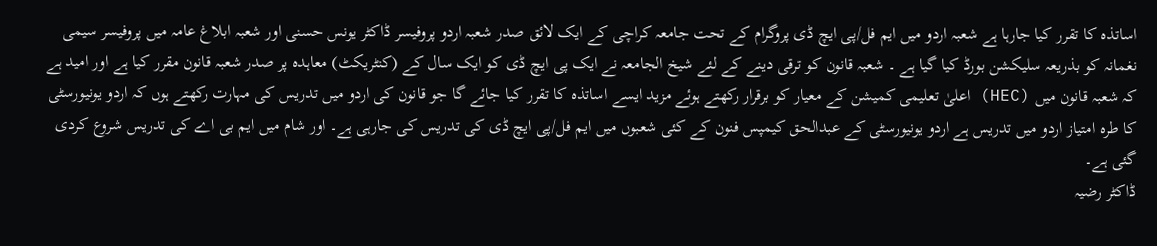اساتذہ کا تقرر کیا جارہا ہے شعبہ اردو میں ایم فل/پی ایچ ڈی پروگرام کے تحت جامعہ کراچی کے ایک لائق صدر شعبہ اردو پروفیسر ڈاکٹر یونس حسنی اور شعبہ ابلاغ عامہ میں پروفیسر سیمی نغمانہ کو بذریعہ سلیکشن بورڈ کیا گیا ہے ۔ شعبہ قانون کو ترقی دینے کے لئے شیخ الجامعہ نے ایک پی ایچ ڈی کو ایک سال کے (کنٹریکٹ) معاہدہ پر صدر شعبہ قانون مقرر کیا ہے اور امید ہے کہ شعبہ قانون میں (HEC) اعلیٰ تعلیمی کمیشن کے معیار کو برقرار رکھتے ہوئے مزید ایسے اساتذہ کا تقرر کیا جائے گا جو قانون کی اردو میں تدریس کی مہارت رکھتے ہوں کہ اردو یونیورسٹی کا طرہ امتیاز اردو میں تدریس ہے اردو یونیورسٹی کے عبدالحق کیمپس فنون کے کئی شعبوں میں ایم فل/پی ایچ ڈی کی تدریس کی جارہی ہے۔ اور شام میں ایم بی اے کی تدریس شروع کردی گئی ہے۔
ڈاکٹر رضیہ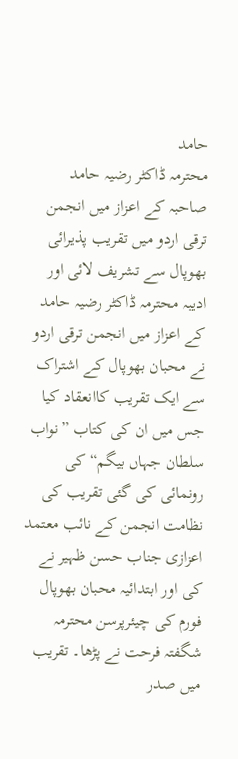حامد
محترمہ ڈاکٹر رضیہ حامد صاحبہ کے اعزاز میں انجمن ترقی اردو میں تقریب پذیرائی
بھوپال سے تشریف لائی اور ادیبہ محترمہ ڈاکٹر رضیہ حامد کے اعزاز میں انجمن ترقی اردو نے محبان بھوپال کے اشتراک سے ایک تقریب کاانعقاد کیا جس میں ان کی کتاب ”نواب سلطان جہاں بیگم“ کی رونمائی کی گئی تقریب کی نظامت انجمن کے نائب معتمد اعزازی جناب حسن ظہیر نے کی اور ابتدائیہ محبان بھوپال فورم کی چیئرپرسن محترمہ شگفتہ فرحت نے پڑھا۔ تقریب میں صدر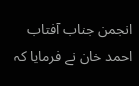انجمن جناب آفتاب احمد خان نے فرمایا کہ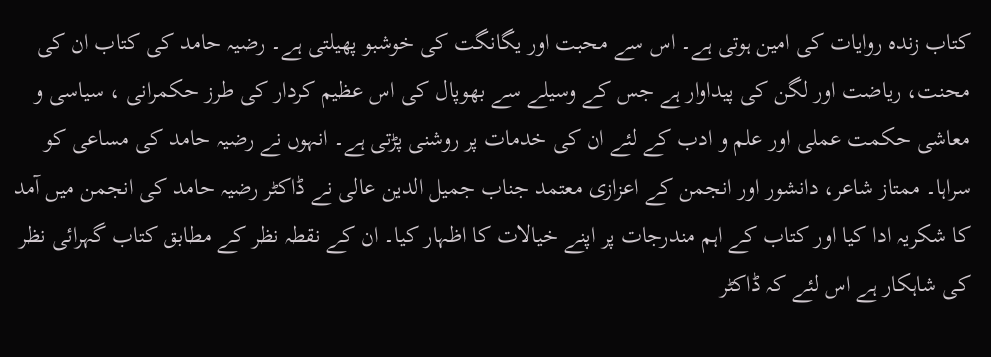کتاب زندہ روایات کی امین ہوتی ہے۔ اس سے محبت اور یگانگت کی خوشبو پھیلتی ہے۔ رضیہ حامد کی کتاب ان کی محنت، ریاضت اور لگن کی پیداوار ہے جس کے وسیلے سے بھوپال کی اس عظیم کردار کی طرز حکمرانی ، سیاسی و معاشی حکمت عملی اور علم و ادب کے لئے ان کی خدمات پر روشنی پڑتی ہے۔ انہوں نے رضیہ حامد کی مساعی کو سراہا۔ ممتاز شاعر، دانشور اور انجمن کے اعزازی معتمد جناب جمیل الدین عالی نے ڈاکٹر رضیہ حامد کی انجمن میں آمد کا شکریہ ادا کیا اور کتاب کے اہم مندرجات پر اپنے خیالات کا اظہار کیا۔ ان کے نقطہ نظر کے مطابق کتاب گہرائی نظر کی شاہکار ہے اس لئے کہ ڈاکٹر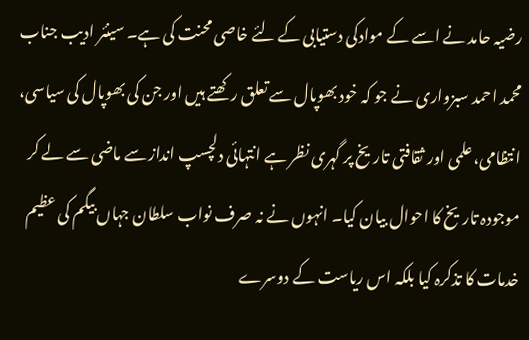رضیہ حامد نے اسے کے موادکی دستیابی کے لئے خاصی محنت کی ہے۔ سینئر ادیب جناب محمد احمد سبزواری نے جو کہ خود بھوپال سے تعلق رکھتے ہیں اور جن کی بھوپال کی سیاسی، انتظامی، علمی اور ثقافتی تاریخ پر گہری نظر ہے انتہائی دلچسپ انداز سے ماضی سے لے کر موجودہ تاریخ کا احوال بیان کیا۔ انہوں نے نہ صرف نواب سلطان جہاں بیگم کی عظیم خدمات کا تذکرہ کیا بلکہ اس ریاست کے دوسرے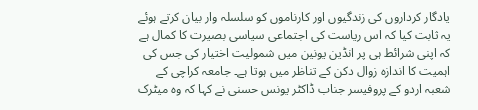یادگار کرداروں کی زندگیوں اور کارناموں کو سلسلہ وار بیان کرتے ہوئے یہ ثابت کیا کہ اس ریاست کی اجتماعی سیاسی بصیرت کا کمال ہے کہ اپنی شرائط ہی پر انڈین یونین میں شمولیت اختیار کی جس کی اہمیت کا اندازہ زوال دکن کے تناظر میں ہوتا ہے۔ جامعہ کراچی کے شعبہ اردو کے پروفیسر جناب ڈاکٹر یونس حسنی نے کہا کہ وہ میٹرک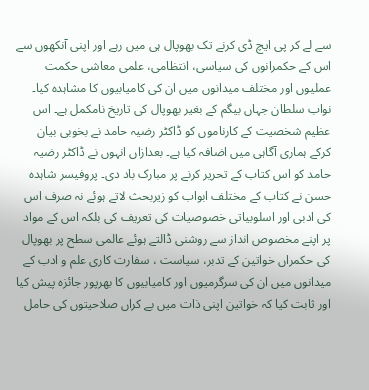سے لے کر پی ایچ ڈی کرنے تک بھوپال ہی میں رہے اور اپنی آنکھوں سے اس کے حکمرانوں کی سیاسی، انتظامی، علمی معاشی حکمت عملیوں اور مختلف میدانوں میں ان کی کامیابیوں کا مشاہدہ کیا۔ نواب سلطان جہاں بیگم کے بغیر بھوپال کی تاریخ نامکمل ہے۔ اس عظیم شخصیت کے کارناموں کو ڈاکٹر رضیہ حامد نے بخوبی بیان کرکے ہماری آگاہی میں اضافہ کیا ہے۔ بعدازاں انہوں نے ڈاکٹر رضیہ حامد کو اس کتاب کے تحریر کرنے پر مبارک باد دی۔ پروفیسر شاہدہ حسن نے کتاب کے مختلف ابواب کو زیربحث لاتے ہوئے نہ صرف اس کی ادبی اور اسلوبیاتی خصوصیات کی تعریف کی بلکہ اس کے مواد پر اپنے مخصوص انداز سے روشنی ڈالتے ہوئے عالمی سطح پر بھوپال کی حکمراں خواتین کے تدبر، سیاست ، سفارت کاری علم و ادب کے میدانوں میں ان کی سرگرمیوں اور کامیابیوں کا بھرپور جائزہ پیش کیا اور ثابت کیا کہ خواتین اپنی ذات میں بے کراں صلاحیتوں کی حامل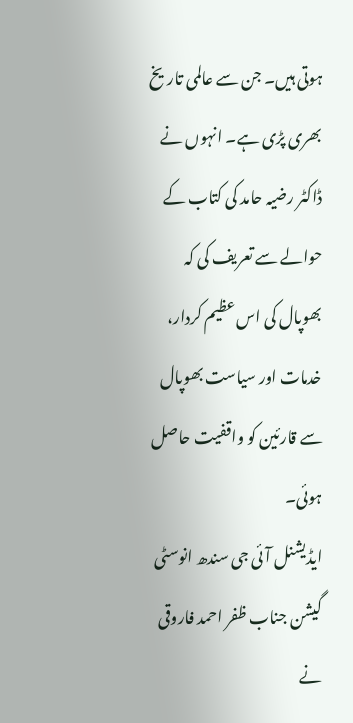ہوتی ہیں۔ جن سے عالمی تاریخ بھری پڑی ہے۔ انہوں نے ڈاکٹر رضیہ حامد کی کتاب کے حوالے سے تعریف کی کہ بھوپال کی اس عظیم کردار، خدمات اور سیاست بھوپال سے قارئین کو واقفیت حاصل ہوئی۔
ایڈیشنل آئی جی سندھ انوسٹی گیشن جناب ظفر احمد فاروقی نے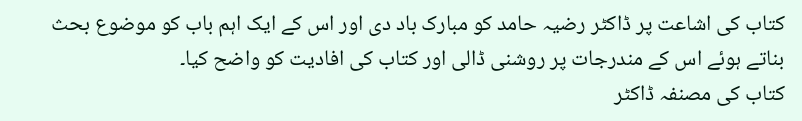کتاب کی اشاعت پر ڈاکٹر رضیہ حامد کو مبارک باد دی اور اس کے ایک اہم باب کو موضوع بحث بناتے ہوئے اس کے مندرجات پر روشنی ڈالی اور کتاب کی افادیت کو واضح کیا۔
کتاب کی مصنفہ ڈاکٹر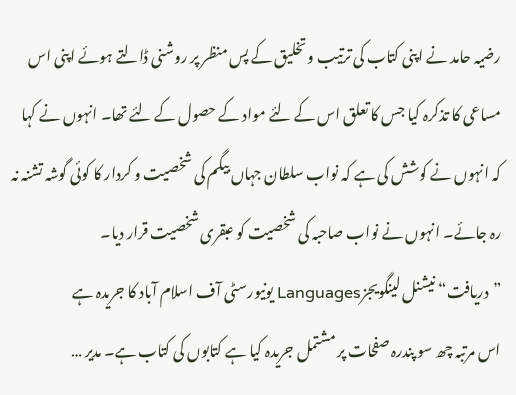رضیہ حامد نے اپنی کتاب کی ترتیب و تخلیق کے پس منظر پر روشنی ڈالتے ہوئے اپنی اس مساعی کا تذکرہ کیا جس کا تعلق اس کے لئے مواد کے حصول کے لئے تھا۔ انہوں نے کہا کہ انہوں نے کوشش کی ہے کہ نواب سلطان جہاں بیگم کی شخصیت و کردار کا کوئی گوشہ تشنہ نہ رہ جائے۔ انہوں نے نواب صاحبہ کی شخصیت کو عبقری شخصیت قرار دیا۔
”دریافت“ نیشنل لینگویجزLanguages یونیورسٹی آف اسلام آباد کا جریدہ ہے
اس مرتبہ چھ سو پندرہ صفحات پر مشتمل جریدہ کیا ہے کتابوں کی کتاب ہے۔ مدیر …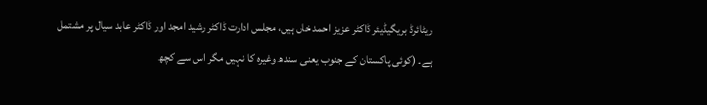ریٹائرڈ بریگیڈیئر ڈاکٹر عزیز احمد خاں ہیں، مجلس ادارت ڈاکٹر رشید امجد اور ڈاکٹر عابد سیال پر مشتمل ہے۔ (کوئی پاکستان کے جنوب یعنی سندھ وغیرہ کا نہیں مگر اس سے کچھ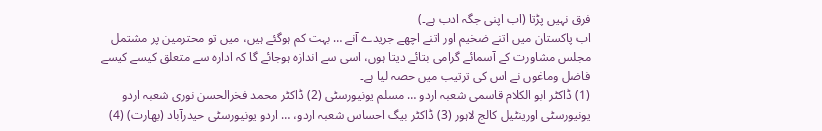فرق نہیں پڑتا (اب اپنی جگہ ادب ہے۔)
اب پاکستان میں اتنے ضخیم اور اتنے اچھے جریدے آنے … بہت کم ہوگئے ہیں، میں تو محترمین پر مشتمل مجلس مشاورت کے آسمائے گرامی بتائے دیتا ہوں، اسی سے اندازہ ہوجائے گا کہ ادارہ سے متعلق کیسے کیسے فاضل وماغوں نے اس کی ترتیب میں حصہ لیا ہے۔
(1) ڈاکٹر ابو الکلام قاسمی شعبہ اردو … مسلم یونیورسٹی (2) ڈاکٹر محمد فخرالحسن نوری شعبہ اردو یونیورسٹی اورینٹیل کالج لاہور (3) ڈاکٹر بیگ احساس شعبہ اردو، … اردو یونیورسٹی حیدرآباد (بھارت) (4)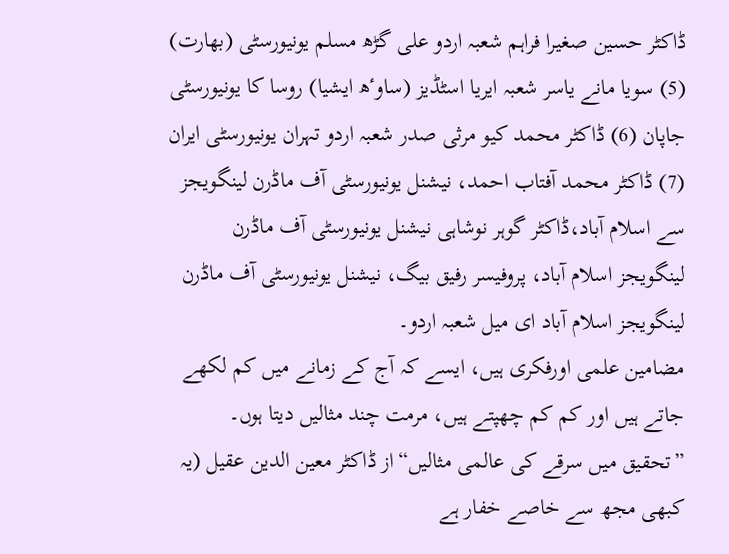ڈاکٹر حسین صغیرا فراہم شعبہ اردو علی گڑھ مسلم یونیورسٹی (بھارت) (5) سویا مانے یاسر شعبہ ایریا اسٹڈیز (ساوٴھ ایشیا) روسا کا یونیورسٹی جاپان (6) ڈاکٹر محمد کیو مرثی صدر شعبہ اردو تہران یونیورسٹی ایران (7) ڈاکٹر محمد آفتاب احمد، نیشنل یونیورسٹی آف ماڈرن لینگویجز سے اسلام آباد،ڈاکٹر گوہر نوشاہی نیشنل یونیورسٹی آف ماڈرن لینگویجز اسلام آباد، پروفیسر رفیق بیگ، نیشنل یونیورسٹی آف ماڈرن لینگویجز اسلام آباد ای میل شعبہ اردو۔
مضامین علمی اورفکری ہیں، ایسے کہ آج کے زمانے میں کم لکھے جاتے ہیں اور کم کم چھپتے ہیں، مرمت چند مثالیں دیتا ہوں۔
”تحقیق میں سرقے کی عالمی مثالیں“از ڈاکٹر معین الدین عقیل (یہ کبھی مجھ سے خاصے خفار ہے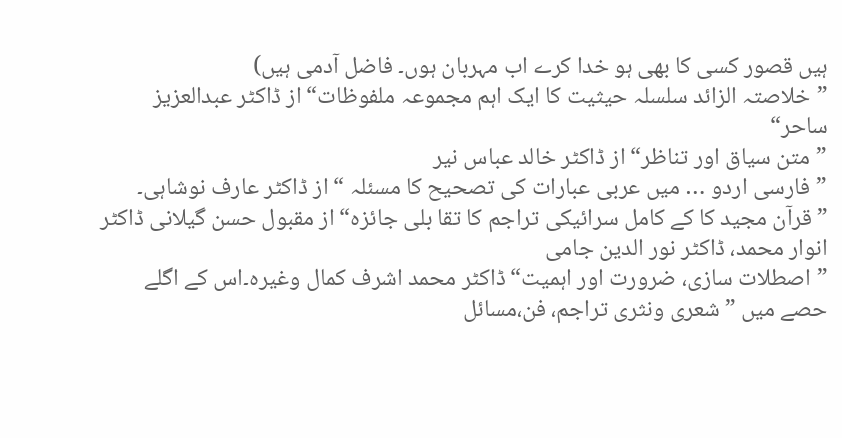ہیں قصور کسی کا بھی ہو خدا کرے اب مہربان ہوں۔ فاضل آدمی ہیں)
”خلاصتہ الزائد سلسلہ حیثیت کا ایک اہم مجموعہ ملفوظات“از ڈاکٹر عبدالعزیز ساحر“
”متن سیاق اور تناظر“از ڈاکٹر خالد عباس نیر
”فارسی اردو … میں عربی عبارات کی تصحیح کا مسئلہ “از ڈاکٹر عارف نوشاہی۔
”قرآن مجید کا کے کامل سرائیکی تراجم کا تقا بلی جائزہ“از مقبول حسن گیلانی ڈاکٹر انوار محمد، ڈاکٹر نور الدین جامی
”اصطلات سازی، ضرورت اور اہمیت“ڈاکٹر محمد اشرف کمال وغیرہ۔اس کے اگلے حصے میں ”شعری ونثری تراجم، فن،مسائل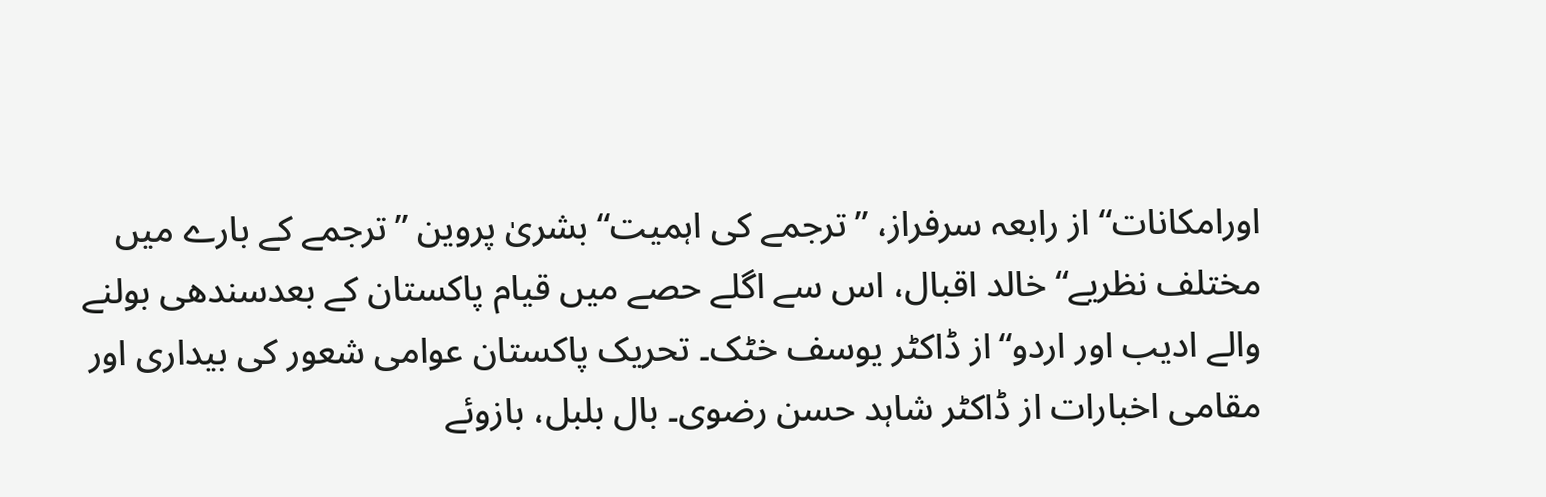اورامکانات“ از رابعہ سرفراز، ”ترجمے کی اہمیت“ بشریٰ پروین ”ترجمے کے بارے میں مختلف نظریے“ خالد اقبال، اس سے اگلے حصے میں قیام پاکستان کے بعدسندھی بولنے والے ادیب اور اردو“از ڈاکٹر یوسف خٹک۔ تحریک پاکستان عوامی شعور کی بیداری اور مقامی اخبارات از ڈاکٹر شاہد حسن رضوی۔ بال بلبل، بازوئے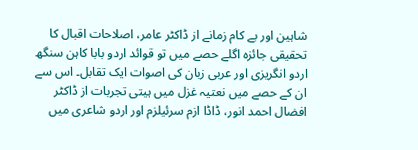شاہین اور بے کام زمانے از ڈاکٹر عامر، اصلاحات اقبال کا تحقیقی جائزہ اگلے حصے میں تو قوائد اردو بابا کاہن سنگھ اردو انگریزی اور عربی زبان کی اصوات ایک تقابل۔ اس سے ان کے حصے میں نعتیہ غزل میں ہیتی تجربات از ڈاکٹر افضال احمد انور، ڈاڈا ازم سرئیلزم اور اردو شاعری میں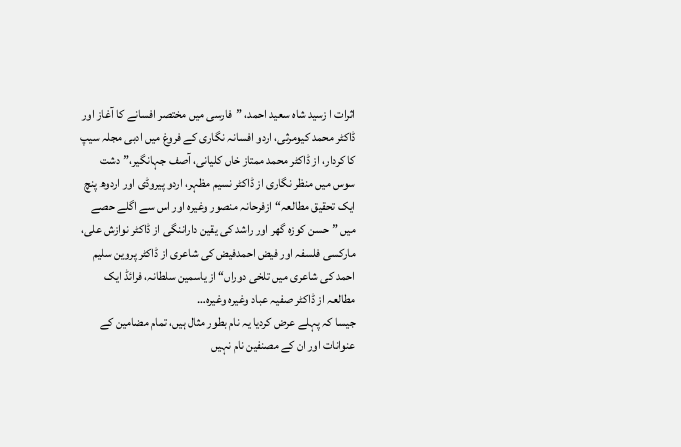اثرات ا زسید شاہ سعید احمد، ”فارسی میں مختصر افسانے کا آغاز اور ڈاکٹر محمد کیومرثی، اردو افسانہ نگاری کے فروغ میں ادبی مجلہ سیپ کا کردار، از ڈاکٹر محمد ممتاز خاں کلیانی، آصف جہانگیر،”دشت سوس میں منظر نگاری از ڈاکٹر نسیم مظہر، اردو پیروڈی اور اردوھ پنچ ایک تحقیق مطالعہ“ ازفرحانہ منصور وغیرہ اور اس سے اگلے حصے میں ”حسن کوزہ گھر اور راشد کی یقین داراننگی از ڈاکٹر نوازش علی، مارکسی فلسفہ اور فیض احمدفیض کی شاعری از ڈاکٹر پروین سلیم احمد کی شاعری میں تلخی دوراں“ از یاسمین سلطانہ، فرائڈ ایک مطالعہ از ڈاکٹر صفیہ عباد وغیرہ وغیرہ…
جیسا کہ پہلے عرض کردیا یہ نام بطور مثال ہیں، تمام مضامین کے عنوانات اور ان کے مصنفین نام نہیں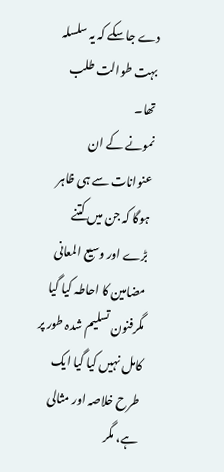دے جاسکے کہ یہ سلسلہ بہت طوالت طلب تھا۔
نمونے کے ان عنوانات سے ہی ظاہر ہوگا کہ جن میں کتنے بڑے اور وسیع المعانی مضامین کا احاطہ کیا گیا مگرفنون تسلیم شدہ طور پر کامل نہیں کیا گیا ایک طرح خلاصہ اور مثالی ہے، مگر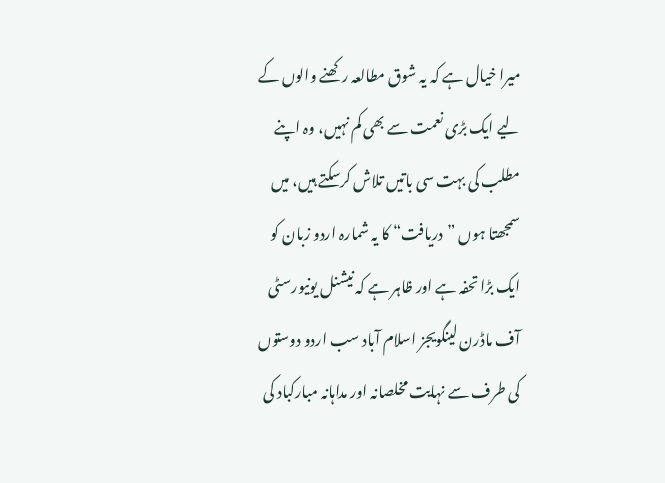میرا خیال ہے کہ یہ شوق مطالعہ رکھنے والوں کے لیے ایک بڑی نعمت سے بھی کم نہیں، وہ اپنے مطلب کی بہت سی باتیں تلاش کرسکتے ہیں، میں سمجھتا ہوں ”دریافت“ کا یہ شمارہ اردو زبان کو ایک بڑا تحفہ ہے اور ظاہر ہے کہ نیشنل یونیورسٹی آف ماڈرن لینگویجز اسلام آباد سب اردو دوستوں کی طرف سے نہایت مخلصانہ اور مداہانہ مبارکباد کی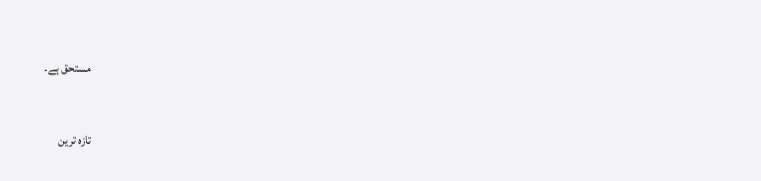مستحق ہے۔


تازہ ترین